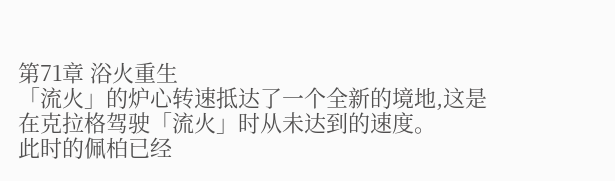第71章 浴火重生
「流火」的炉心转速抵达了一个全新的境地,这是在克拉格驾驶「流火」时从未达到的速度。
此时的佩柏已经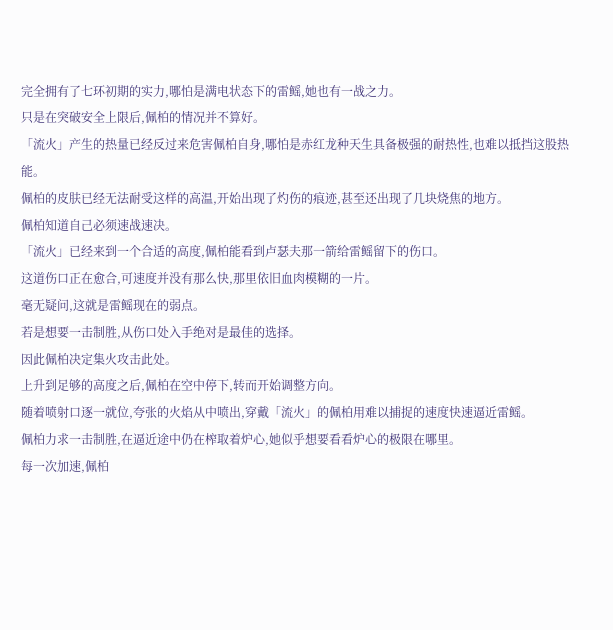完全拥有了七环初期的实力,哪怕是满电状态下的雷鳐,她也有一战之力。
只是在突破安全上限后,佩柏的情况并不算好。
「流火」产生的热量已经反过来危害佩柏自身,哪怕是赤红龙种天生具备极强的耐热性,也难以抵挡这股热能。
佩柏的皮肤已经无法耐受这样的高温,开始出现了灼伤的痕迹,甚至还出现了几块烧焦的地方。
佩柏知道自己必须速战速决。
「流火」已经来到一个合适的高度,佩柏能看到卢瑟夫那一箭给雷鳐留下的伤口。
这道伤口正在愈合,可速度并没有那么快,那里依旧血肉模糊的一片。
毫无疑问,这就是雷鳐现在的弱点。
若是想要一击制胜,从伤口处入手绝对是最佳的选择。
因此佩柏决定集火攻击此处。
上升到足够的高度之后,佩柏在空中停下,转而开始调整方向。
随着喷射口逐一就位,夸张的火焰从中喷出,穿戴「流火」的佩柏用难以捕捉的速度快速逼近雷鳐。
佩柏力求一击制胜,在逼近途中仍在榨取着炉心,她似乎想要看看炉心的极限在哪里。
每一次加速,佩柏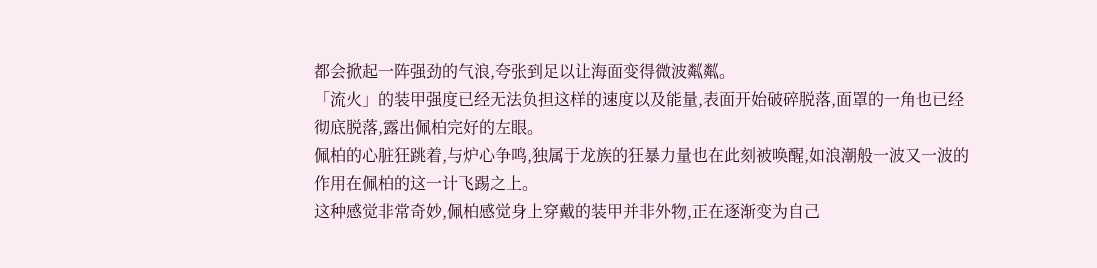都会掀起一阵强劲的气浪,夸张到足以让海面变得微波粼粼。
「流火」的装甲强度已经无法负担这样的速度以及能量,表面开始破碎脱落,面罩的一角也已经彻底脱落,露出佩柏完好的左眼。
佩柏的心脏狂跳着,与炉心争鸣,独属于龙族的狂暴力量也在此刻被唤醒,如浪潮般一波又一波的作用在佩柏的这一计飞踢之上。
这种感觉非常奇妙,佩柏感觉身上穿戴的装甲并非外物,正在逐渐变为自己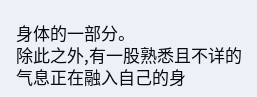身体的一部分。
除此之外,有一股熟悉且不详的气息正在融入自己的身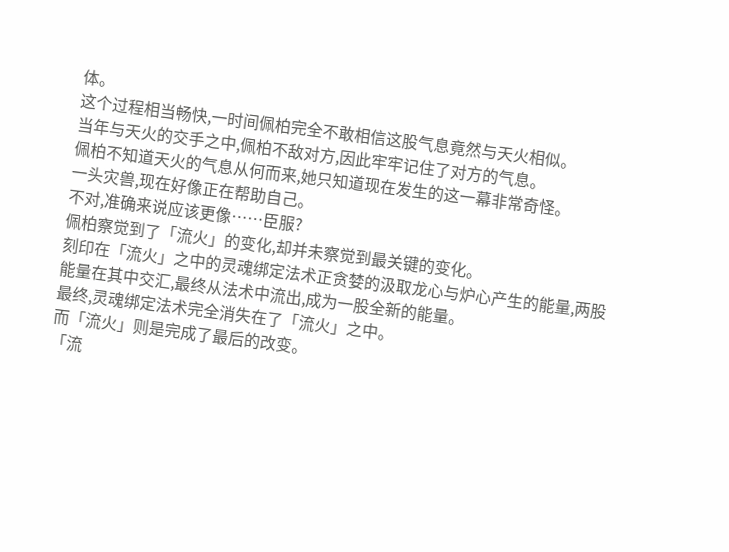体。
这个过程相当畅快,一时间佩柏完全不敢相信这股气息竟然与天火相似。
当年与天火的交手之中,佩柏不敌对方,因此牢牢记住了对方的气息。
佩柏不知道天火的气息从何而来,她只知道现在发生的这一幕非常奇怪。
一头灾兽,现在好像正在帮助自己。
不对,准确来说应该更像……臣服?
佩柏察觉到了「流火」的变化,却并未察觉到最关键的变化。
刻印在「流火」之中的灵魂绑定法术正贪婪的汲取龙心与炉心产生的能量,两股能量在其中交汇,最终从法术中流出,成为一股全新的能量。
最终,灵魂绑定法术完全消失在了「流火」之中。
而「流火」则是完成了最后的改变。
「流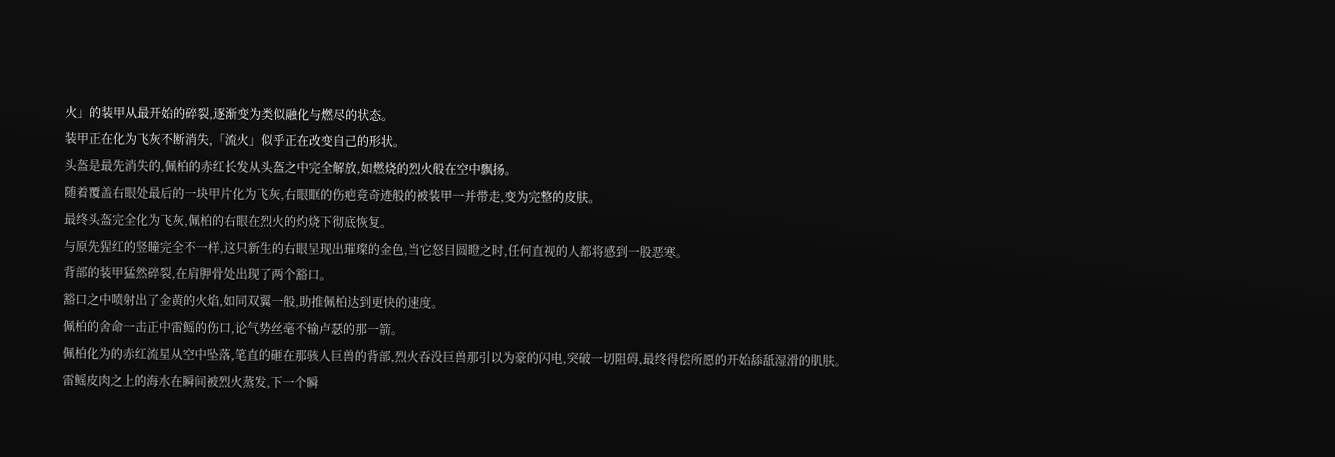火」的装甲从最开始的碎裂,逐渐变为类似融化与燃尽的状态。
装甲正在化为飞灰不断消失,「流火」似乎正在改变自己的形状。
头盔是最先消失的,佩柏的赤红长发从头盔之中完全解放,如燃烧的烈火般在空中飘扬。
随着覆盖右眼处最后的一块甲片化为飞灰,右眼眶的伤疤竟奇迹般的被装甲一并带走,变为完整的皮肤。
最终头盔完全化为飞灰,佩柏的右眼在烈火的灼烧下彻底恢复。
与原先猩红的竖瞳完全不一样,这只新生的右眼呈现出璀璨的金色,当它怒目圆瞪之时,任何直视的人都将感到一股恶寒。
背部的装甲猛然碎裂,在肩胛骨处出现了两个豁口。
豁口之中喷射出了金黄的火焰,如同双翼一般,助推佩柏达到更快的速度。
佩柏的舍命一击正中雷鳐的伤口,论气势丝毫不输卢瑟的那一箭。
佩柏化为的赤红流星从空中坠落,笔直的砸在那骇人巨兽的背部,烈火吞没巨兽那引以为豪的闪电,突破一切阻碍,最终得偿所愿的开始舔舐湿滑的肌肤。
雷鳐皮肉之上的海水在瞬间被烈火蒸发,下一个瞬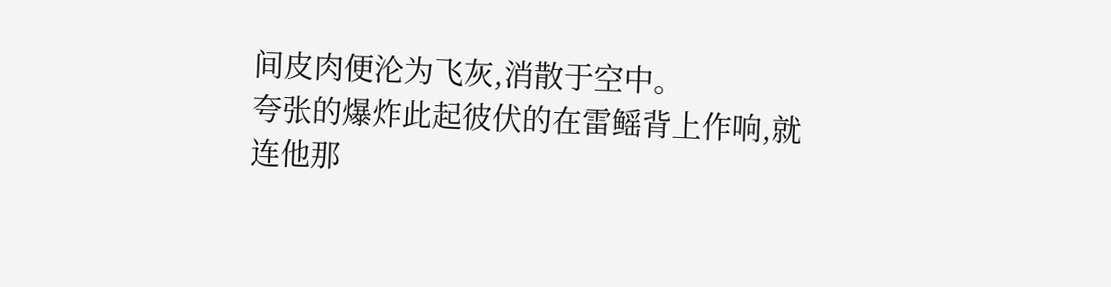间皮肉便沦为飞灰,消散于空中。
夸张的爆炸此起彼伏的在雷鳐背上作响,就连他那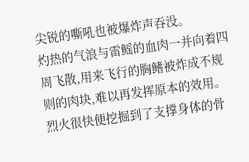尖锐的嘶吼也被爆炸声吞没。
灼热的气浪与雷鳐的血肉一并向着四周飞散,用来飞行的胸鳍被炸成不规则的肉块,难以再发挥原本的效用。
烈火很快便挖掘到了支撑身体的骨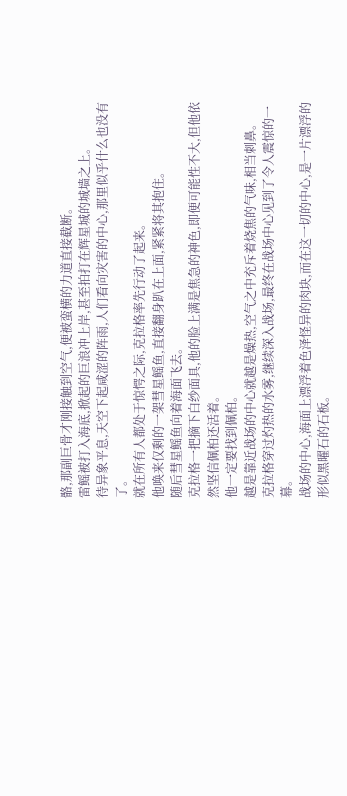骼,那副巨骨才刚接触到空气,便被蛮横的力道直接截断。
雷鳐被打入海底,掀起的巨浪冲上岸,甚至拍打在辉星城的城墙之上。
待异象平息,天空下起咸涩的阵雨,人们看向灾害的中心,那里似乎什么也没有了。
就在所有人都处于惊愕之际,克拉格率先行动了起来。
他唤来仅剩的一架彗星鳐鱼,直接翻身趴在上面,紧紧将其抱住。
随后彗星鳐鱼向着海面飞去。
克拉格一把摘下白纱面具,他的脸上满是焦急的神色,即便可能性不大,但他依然坚信佩柏还活着。
他一定要找到佩柏。
越是靠近战场的中心就越是燥热,空气之中充斥着烧焦的气味,相当刺鼻。
克拉格穿过灼热的水雾,继续深入战场,最终在战场中心见到了令人震惊的一幕。
战场的中心,海面上漂浮着色泽怪异的肉块,而在这一切的中心,是一片漂浮的形似黑曜石的石板。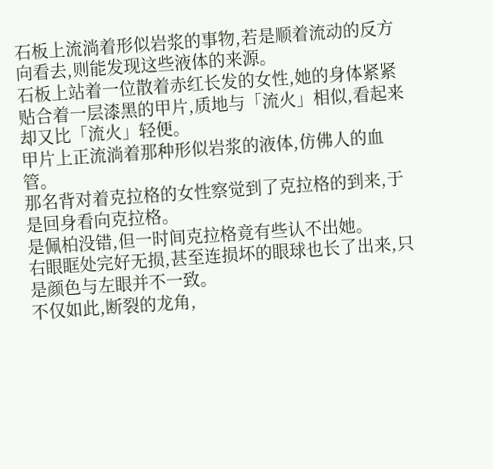石板上流淌着形似岩浆的事物,若是顺着流动的反方向看去,则能发现这些液体的来源。
石板上站着一位散着赤红长发的女性,她的身体紧紧贴合着一层漆黑的甲片,质地与「流火」相似,看起来却又比「流火」轻便。
甲片上正流淌着那种形似岩浆的液体,仿佛人的血管。
那名背对着克拉格的女性察觉到了克拉格的到来,于是回身看向克拉格。
是佩柏没错,但一时间克拉格竟有些认不出她。
右眼眶处完好无损,甚至连损坏的眼球也长了出来,只是颜色与左眼并不一致。
不仅如此,断裂的龙角,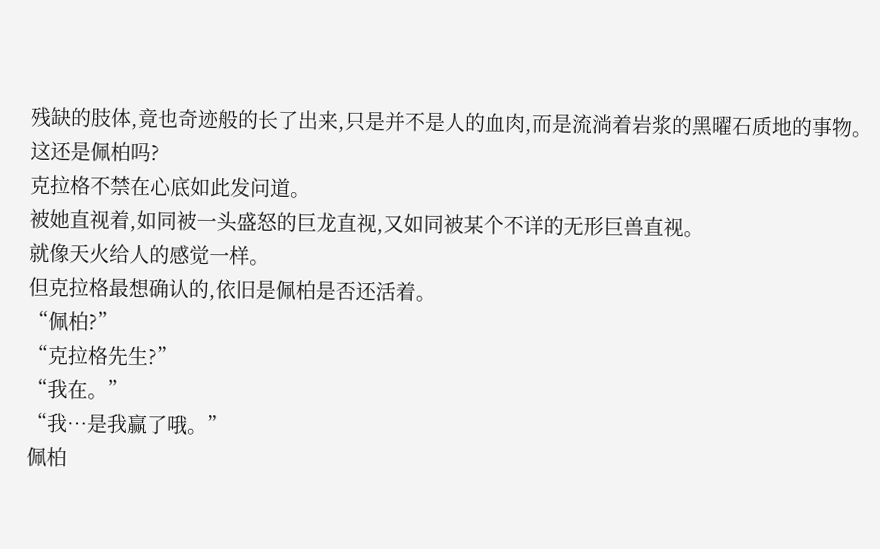残缺的肢体,竟也奇迹般的长了出来,只是并不是人的血肉,而是流淌着岩浆的黑曜石质地的事物。
这还是佩柏吗?
克拉格不禁在心底如此发问道。
被她直视着,如同被一头盛怒的巨龙直视,又如同被某个不详的无形巨兽直视。
就像天火给人的感觉一样。
但克拉格最想确认的,依旧是佩柏是否还活着。
“佩柏?”
“克拉格先生?”
“我在。”
“我…是我赢了哦。”
佩柏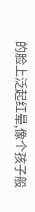的脸上泛起红晕,像个孩子般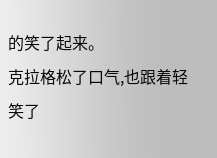的笑了起来。
克拉格松了口气,也跟着轻笑了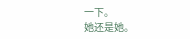一下。
她还是她。